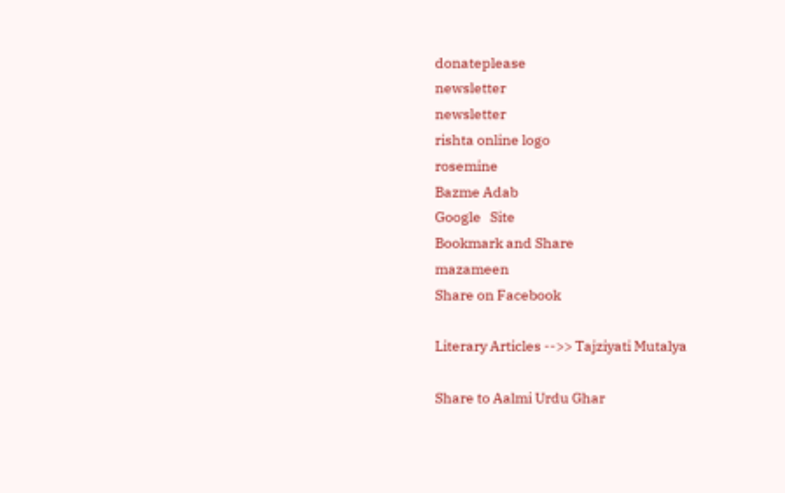donateplease
newsletter
newsletter
rishta online logo
rosemine
Bazme Adab
Google   Site
Bookmark and Share
mazameen
Share on Facebook

Literary Articles -->> Tajziyati Mutalya

Share to Aalmi Urdu Ghar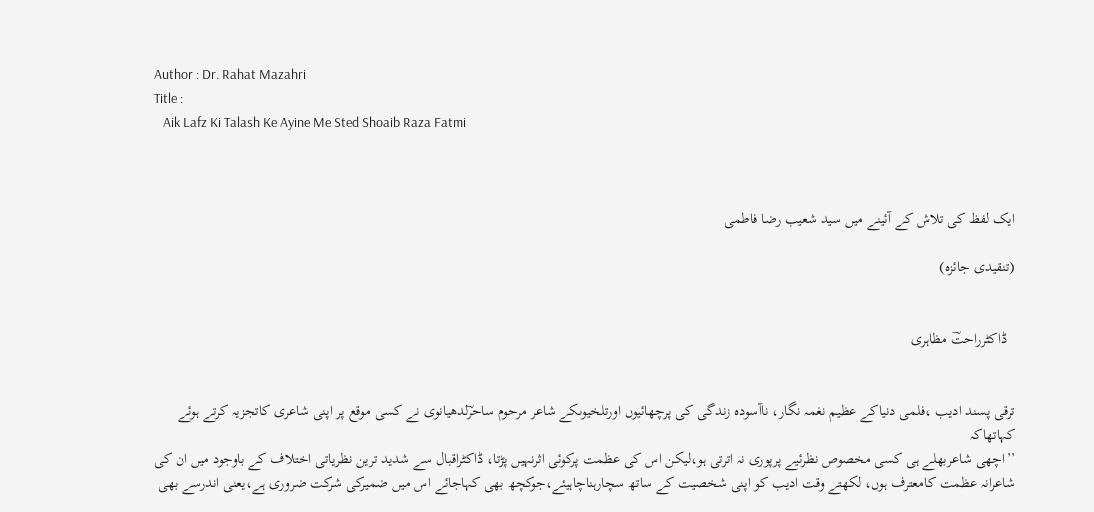Author : Dr. Rahat Mazahri
Title :
   Aik Lafz Ki Talash Ke Ayine Me Sted Shoaib Raza Fatmi



ایک لفظ کی تلاش کے آئینے میں سید شعیب رضا فاطمی

(تنقیدی جائزہ)


  ڈاکٹرراحتؔ مظاہری


ترقی پسند ادیب ،فلمی دنیاکے عظیم نغمہ نگار، ناآسودہ زندگی کی پرچھائیوں اورتلخیوںکے شاعر مرحوم ساحرؔلدھیانوی نے کسی موقع پر اپنی شاعری کاتجزیہ کرتے ہوئے کہاتھاکہ
’’اچھی شاعربھلے ہی کسی مخصوص نظرئیے پرپوری نہ اترتی ہو،لیکن اس کی عظمت پرکوئی اثرنہیں پڑتا، ڈاکٹراقبال سے شدید ترین نظریاتی اختلاف کے باوجود میں ان کی شاعرانہ عظمت کامعترف ہوں، لکھتے وقت ادیب کو اپنی شخصیت کے ساتھ سچارہناچاہیئے،جوکچھ بھی کہاجائے اس میں ضمیرکی شرکت ضروری ہے،یعنی اندرسے بھی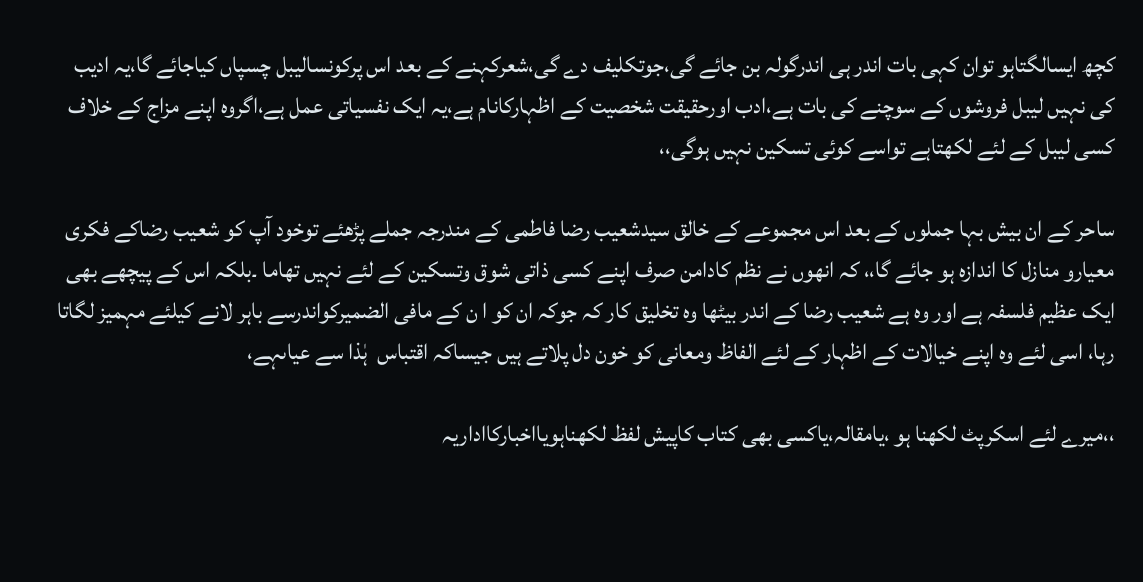کچھ ایسالگتاہو توان کہی بات اندر ہی اندرگولہ بن جائے گی،جوتکلیف دے گی،شعرکہنے کے بعد اس پرکونسالیبل چسپاں کیاجائے گا،یہ ادیب کی نہیں لیبل فروشوں کے سوچنے کی بات ہے،ادب اورحقیقت شخصیت کے اظہارکانام ہے،یہ ایک نفسیاتی عمل ہے،اگروہ اپنے مزاج کے خلاف کسی لیبل کے لئے لکھتاہے تواسے کوئی تسکین نہیں ہوگی،،

ساحر کے ان بیش بہا جملوں کے بعد اس مجموعے کے خالق سیدشعیب رضا فاطمی کے مندرجہ جملے پڑھئے توخود آپ کو شعیب رضاکے فکری معیارو منازل کا اندازہ ہو جائے گا،، کہ انھوں نے نظم کادامن صرف اپنے کسی ذاتی شوق وتسکین کے لئے نہیں تھاما ۔بلکہ اس کے پیچھے بھی ایک عظیم فلسفہ ہے اور وہ ہے شعیب رضا کے اندر بیٹھا وہ تخلیق کار کہ جوکہ ان کو ا ن کے مافی الضمیرکواندرسے باہر لانے کیلئے مہمیز لگاتا رہا، اسی لئے وہ اپنے خیالات کے اظہار کے لئے الفاظ ومعانی کو خون دل پلاتے ہیں جیساکہ اقتباس  ہٰذا سے عیاںہے،

،،میرے لئے اسکرپٹ لکھنا ہو ،یامقالہ،یاکسی بھی کتاب کاپیش لفظ لکھناہویااخبارکااداریہ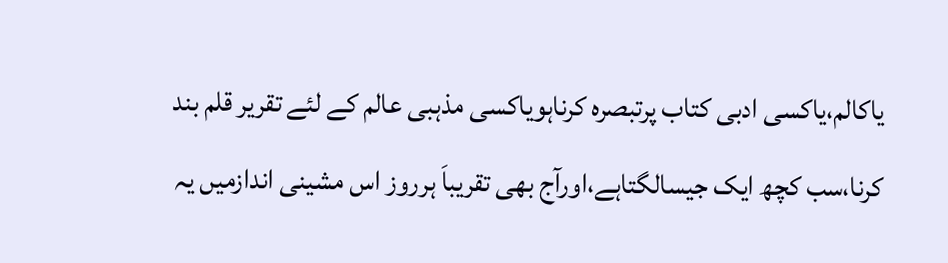یاکالم،یاکسی ادبی کتاب پرتبصرہ کرناہویاکسی مذہبی عالم کے لئے تقریر قلم بند کرنا،سب کچھ ایک جیسالگتاہے،اورآج بھی تقریباَ ہرروز اس مشینی اندازمیں یہ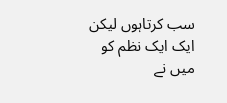سب کرتاہوں لیکن ایک ایک نظم کو میں نے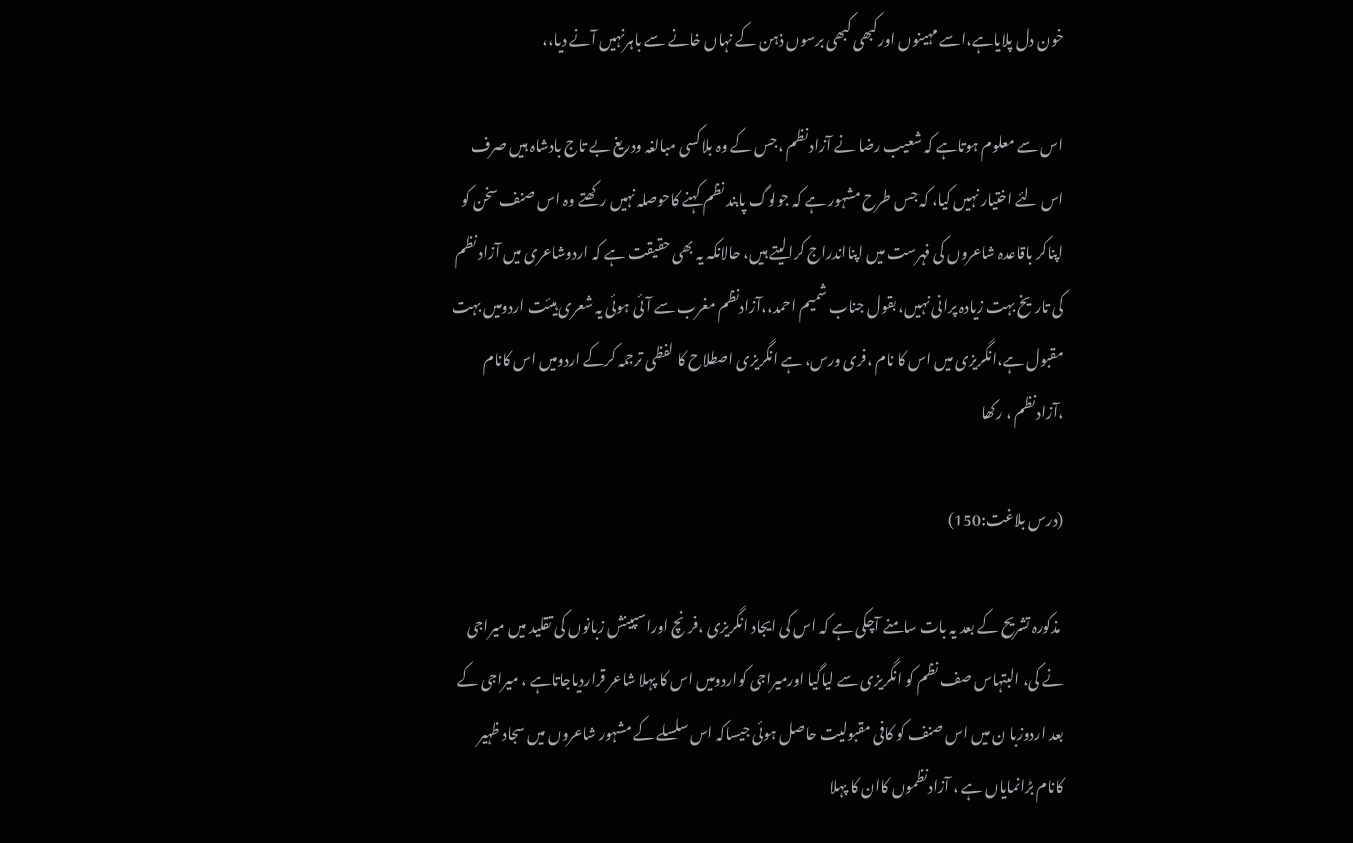خون دل پلایاہے،اسے مہینوں اورکبھی کبھی برسوں ذہن کے نہاں خانے سے باہرنہیں آنے دیا،،

اس سے معلوم ہوتاہے کہ شعیب رضا نے آزاد نظم ،جس کے وہ بلاکسی مبالغہ ودریغ بے تاج بادشاہ ہیں صرف اس لئے اختیار نہیں کیا، کہ جس طرح مشہور ہے کہ جولوگ پابند نظم کہنے کاحوصلہ نہیں رکھتے وہ اس صنف سخن کو اپناکر باقاعدہ شاعروں کی فہرست میں اپنااندراج کرالیتے ہیں، حالانکہ یہ بھی حقیقت ہے کہ اردوشاعری میں آزاد نظم کی تاریخ بہت زیادہ پرانی نہیں، بقول جناب شمیم احمد،،آزادنظم مغرب سے آئی ہوئی یہ شعری ہیئت اردومیں بہت مقبول ہے،انگریزی میں اس کا نام ،فری ورس، ہے انگریزی اصطلاح کا لفظی ترجمہ کرکے اردومیں اس کانام ،آزادنظم ، رکھا

(درس بلاغت:150)

 مذکورہ تشریح کے بعد یہ بات سامنے آچکی ہے کہ اس کی ایجاد انگریزی ،فرنچ اوراسپینش زبانوں کی تقلید میں میراجی نے کی، البتہاس صف نظم کو انگریزی سے لیاگیا اورمیراجی کواردومیں اس کا پہلا شاعر قراردیاجاتاہے ، میراجی کے بعد اردوزبا ن میں اس صنف کو کافی مقبولیت حاصل ہوئی جیساکہ اس سلسلے کے مشہور شاعروں میں سجاد ظہیر کانام بڑانمایاں ہے ، آزادنظموں کاان کا پہلا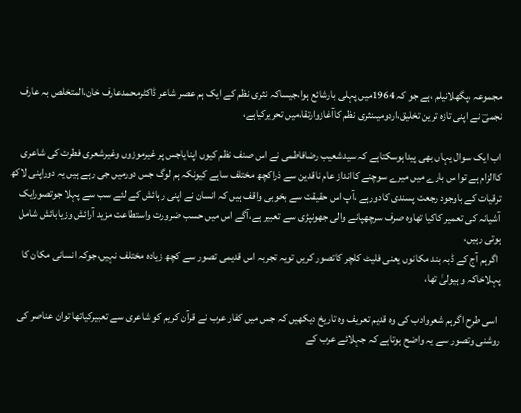مجموعہ ،پگھلانیلم ،ہے جو کہ 1964میں پہلی بارشائع ہوا،جیساکہ نثری نظم کے ایک ہم عصر شاعر ڈاکٹرمحمدعارف خان،المتخلص بہ عارف نجمیؔ نے اپنی تازہ ترین تخلیق،اردومیںنثری نظم کاآغازوارتقا،میں تحریرکیاہے،

اب ایک سوال یہاں بھی پیداہوسکتاہے کہ سیدشعیب رضافاطمی نے اس صنف نظم کیوں اپنایاجس پر غیرموزوں وغیرشعری فطرت کی شاعری کاالزام ہے توا س بارے میں میرے سوچنے کاانداز عام ناقدین سے ذراکچھ مختلف ساہے کیونکہ ہم لوگ جس دورمیں جی رہے ہیں یہ دوراپنی لاکھ ترقیات کے باوجود رجعت پسندی کادورہے ،آپ اس حقیقت سے بخوبی واقف ہیں کہ انسان نے اپنی رہائش کے لئے سب سے پہلا جوتصورایک آشیانہ کی تعمیر کاکیا تھاوہ صرف سرچھپانے والی جھونپڑی سے تعبیر ہے،آگے اس میں حسب ضرورت واستطاعت مزید آرائش وزیابائش شامل ہوتی رہیں،
 اگرہم آج کے ڈبہ بند مکانوں یعنی فلیٹ کلچر کاتصور کریں تویہ تجربہ اس قدیمی تصور سے کچھ زیادہ مختلف نہیں،جوکہ انسانی مکان کا پہلاخاکہ و ہیولیٰ تھا،

 اسی طرح اگرہم شعروادب کی وہ قدیم تعریف وہ تاریخ دیکھیں کہ جس میں کفار عرب نے قرآن کریم کو شاعری سے تعبیرکیاتھا توان عناصر کی روشنی وتصور سے یہ واضح ہوتاہے کہ جہلائے عرب کے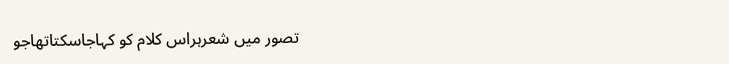تصور میں شعرہراس کلام کو کہاجاسکتاتھاجو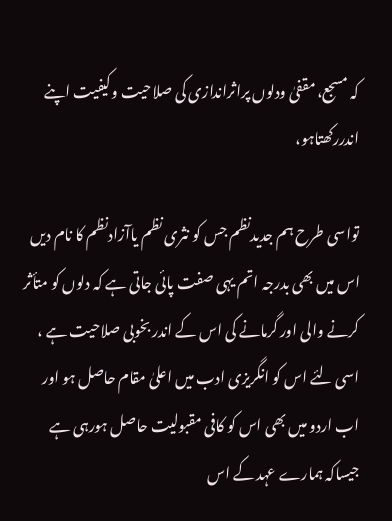کہ مسجع، مقفیٰ ودلوں پراثراندازی کی صلاحیت وکیفیت اپنے اندررکھتاہو،

تواسی طرح ہم جدیدنظم جس کو نثری نظم یاآزادنظم کا نام دیں اس میں بھی بدرجہ اتم یہی صفت پائی جاتی ہے کہ دلوں کو متأثر کرنے والی اور گرمانے کی اس کے اندر بخوبی صلاحیت ہے ، اسی لئے اس کو انگریزی ادب میں اعلیٰ مقام حاصل ہو اور اب اردو میں بھی اس کو کافی مقبولیت حاصل ہورہی ہے جیساکہ ہمارے عہد کے اس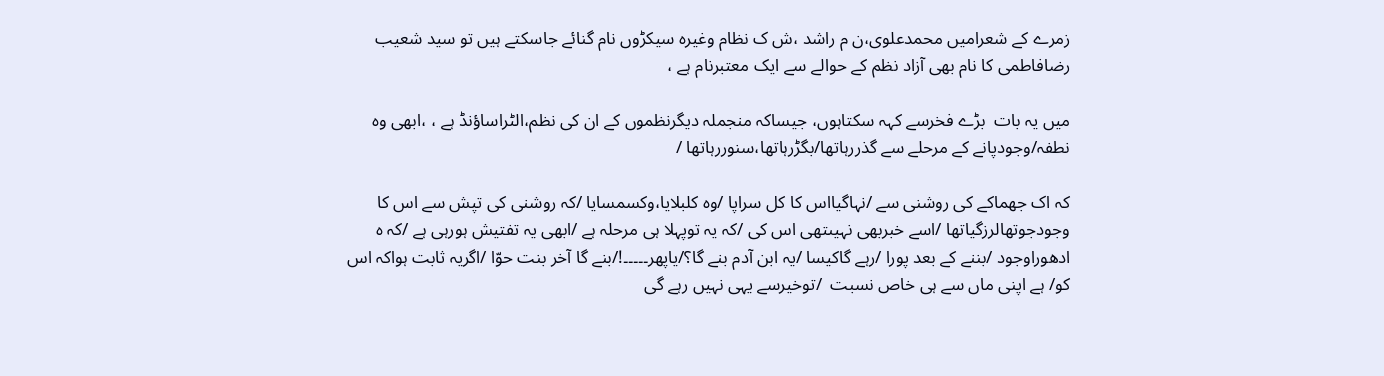زمرے کے شعرامیں محمدعلوی،ن م راشد ،ش ک نظام وغیرہ سیکڑوں نام گنائے جاسکتے ہیں تو سید شعیب رضافاطمی کا نام بھی آزاد نظم کے حوالے سے ایک معتبرنام ہے ،

میں یہ بات  بڑے فخرسے کہہ سکتاہوں، جیساکہ منجملہ دیگرنظموں کے ان کی نظم،الٹراساؤنڈ ہے ، ،ابھی وہ نطفہ/وجودپانے کے مرحلے سے گذررہاتھا/بگڑرہاتھا،سنوررہاتھا /

کہ اک جھماکے کی روشنی سے /نہاگیااس کا کل سراپا /وہ کلبلایا،وکسمسایا /کہ روشنی کی تپش سے اس کا  وجودجوتھالرزگیاتھا /اسے خبربھی نہیںتھی اس کی /کہ یہ توپہلا ہی مرحلہ ہے /ابھی یہ تفتیش ہورہی ہے /کہ ہ ادھوراوجود /بننے کے بعد پورا /رہے گاکیسا /یہ ابن آدم بنے گا؟/یاپھر۔۔۔۔۔!/بنے گا آخر بنت حوّا /اگریہ ثابت ہواکہ اس کو/ ہے اپنی ماں سے ہی خاص نسبت  /توخیرسے یہی نہیں رہے گی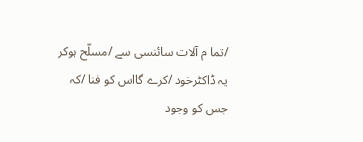/تما م آلات سائنسی سے /مسلّح ہوکر یہ ڈاکٹرخود /کرے گااس کو فنا /کہ جس کو وجود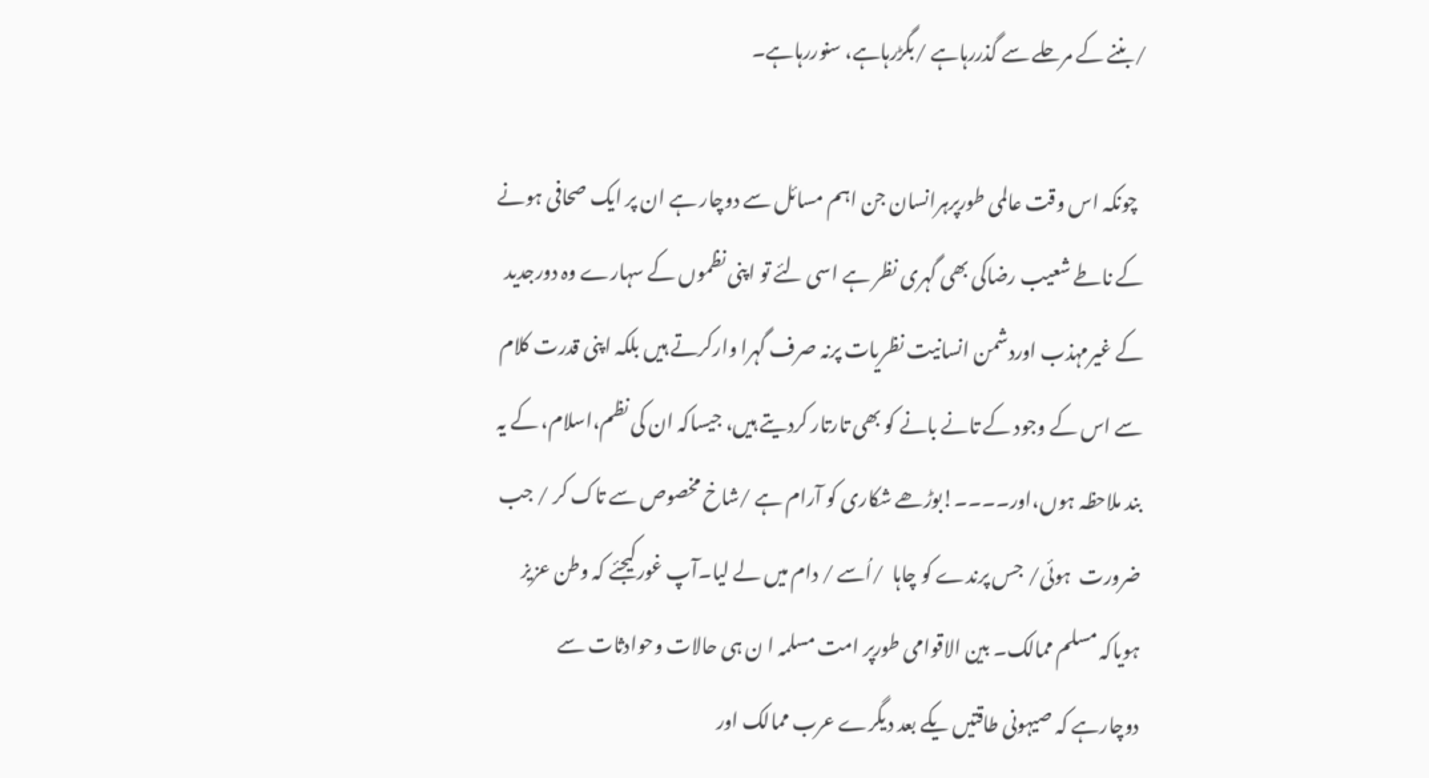/بننے کے مرحلے سے گذررہاہے /بگڑرہاہے، سنوررہاہے۔

  چونکہ اس وقت عالمی طورپرہرانسان جن اہم مسائل سے دوچار ہے ان پر ایک صحافی ہونے کے ناطے شعیب رضاکی بھی گہری نظر ہے اسی لئے تو اپنی نظموں کے سہارے وہ دورجدید کے غیرمہذب اوردشمن انسانیت نظریات پرنہ صرف گہرا وارکرتے ہیں بلکہ اپنی قدرت کلام سے اس کے وجود کے تانے بانے کو بھی تارتار کردیتے ہیں، جیساکہ ان کی نظم،اسلام، کے یہ بند ملاحظہ ہوں،اور۔۔۔۔!بوڑھے شکاری کو آرام ہے /شاخ مخصوص سے تاک کر / جب ضرورت  ہوئی/ جس پرندے کو چاہا  /اُسے / دام میں لے لیا۔آپ غورکیجئے کہ وطن عزیز ہویاکہ مسلم ممالک۔ بین الاقوامی طورپر امت مسلمہ ا ن ہی حالات وحوادثات سے دوچارہے کہ صیہونی طاقتیں یکے بعد دیگرے عرب ممالک اور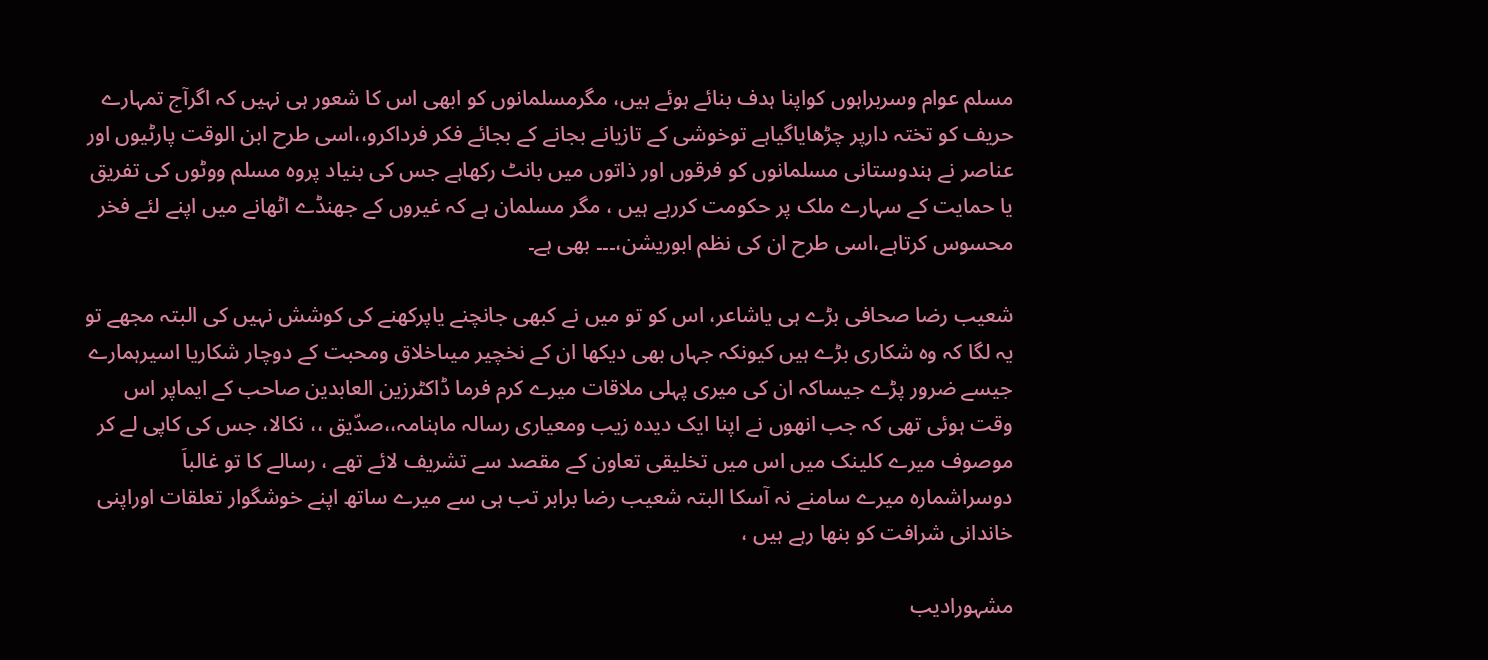مسلم عوام وسربراہوں کواپنا ہدف بنائے ہوئے ہیں، مگرمسلمانوں کو ابھی اس کا شعور ہی نہیں کہ اگرآج تمہارے حریف کو تختہ دارپر چڑھایاگیاہے توخوشی کے تازیانے بجانے کے بجائے فکر فرداکرو،،اسی طرح ابن الوقت پارٹیوں اور عناصر نے ہندوستانی مسلمانوں کو فرقوں اور ذاتوں میں بانٹ رکھاہے جس کی بنیاد پروہ مسلم ووٹوں کی تفریق یا حمایت کے سہارے ملک پر حکومت کررہے ہیں ، مگر مسلمان ہے کہ غیروں کے جھنڈے اٹھانے میں اپنے لئے فخر محسوس کرتاہے،اسی طرح ان کی نظم ابوریشن،۔۔۔ بھی ہے۔

شعیب رضا صحافی بڑے ہی یاشاعر، اس کو تو میں نے کبھی جانچنے یاپرکھنے کی کوشش نہیں کی البتہ مجھے تو یہ لگا کہ وہ شکاری بڑے ہیں کیونکہ جہاں بھی دیکھا ان کے نخچیر میںاخلاق ومحبت کے دوچار شکاریا اسیرہمارے جیسے ضرور پڑے جیساکہ ان کی میری پہلی ملاقات میرے کرم فرما ڈاکٹرزین العابدین صاحب کے ایماپر اس وقت ہوئی تھی کہ جب انھوں نے اپنا ایک دیدہ زیب ومعیاری رسالہ ماہنامہ،،صدّیق ،، نکالا، جس کی کاپی لے کر موصوف میرے کلینک میں اس میں تخلیقی تعاون کے مقصد سے تشریف لائے تھے ، رسالے کا تو غالباَ دوسراشمارہ میرے سامنے نہ آسکا البتہ شعیب رضا برابر تب ہی سے میرے ساتھ اپنے خوشگوار تعلقات اوراپنی خاندانی شرافت کو بنھا رہے ہیں ،

مشہورادیب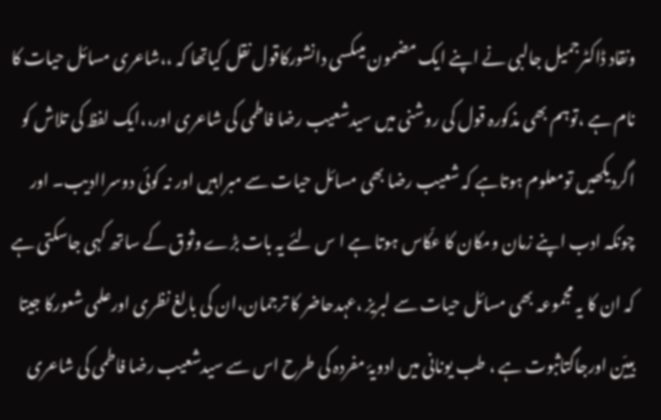ونقاد ڈاکٹرجمیل جالبی نے اپنے ایک مضمون میںکسی دانشورکاقول نقل کیاتھا کہ ،،شاعری مسائل حیات کا نام ہے ،توہم بھی مذکورہ قول کی روشنی میں سیدشعیب رضا فاطمی کی شاعری اور،،ایک لفظ کی تلاش کو اگردیکھیں تومعلوم ہوتاہے کہ شعیب رضا بھی مسائل حیات سے مبراہیں اور نہ کوئی دوسراادیب۔ اور چونکہ ادب اپنے زمان ومکان کا عکّاس ہوتا ہے ا س لئے یہ بات بڑے وثوق کے ساتھ کہی جاسکتی ہے کہ ان کا یہ مجموعہ بھی مسائل حیات سے لبریز ،عہدحاضر کا ترجمان،ان کی بالغ نظری اورعلمی شعورکا جیتا بییّن اورجاگتاثبوت ہے ، طب یونانی میں ادویۂ مفردہ کی طرح اس سے سیدشعیب رضا فاطمی کی شاعری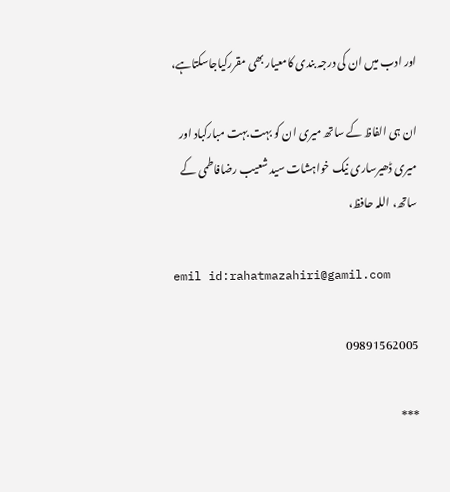اور ادب میں ان کی درجہ بندی کامعیار بھی مقررکیاجاسکتاہے،

ان ہی الفاظ کے ساتھ میری ان کو بہت بہت مبارکباد اور میری ڈھیرساری نیک خواہشات سید شعیب رضافاطمی کے ساتھ، اللہ حافظ،

emil id:rahatmazahiri@gamil.com

09891562005

***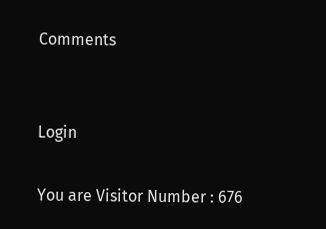Comments


Login

You are Visitor Number : 676